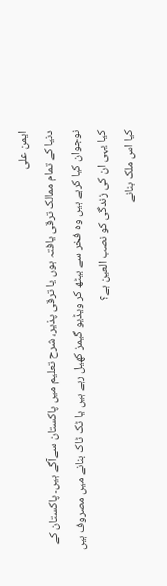ایمن علی
دنیا کے تمام ممالک ترقی یافتہ ہوں یا ترقی پذیر، شرح تعلیم میں پاکستان سےآگے ہیں۔ پاکستان کے نوجوان کیا کرہے ہیں وہ فخر سے بیٹھ کر ویڈیو گیمز کھیل رہے ہیں یا ٹک ٹاک بنانے میں مصروف ہیں کیا یہی ان کی زندگی کو نصب العین ہے؟
کیا اس ملک بنانے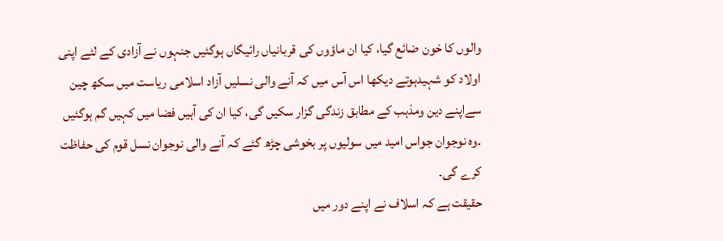والوں کا خون ضائع گیا، کیا ان ماؤوں کی قربانیاں رائیگاں ہوگئیں جنہوں نے آزادی کے لئے اپنی اولاد کو شہیدہوتے دیکھا اس آس میں کہ آنے والی نسلیں آزاد اسلامی ریاست میں سکھ چین سےاپنے دین ومذہب کے مطابق زندگی گزار سکیں گی، کیا ان کی آہیں فضا میں کہیں گم ہوگئیں ۔وہ نوجوان جواس امید میں سولیوں پر بخوشی چڑھ گئے کہ آنے والی نوجوان نسل قوم کی حفاظت کرے گی۔
حقیقت ہے کہ اسلاف نے اپنے دور میں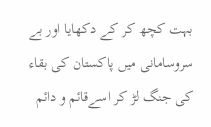بہت کچھ کر کے دکھایا اور بے سروسامانی میں پاکستان کی بقاء کی جنگ لڑ کر اسےقائم و دائم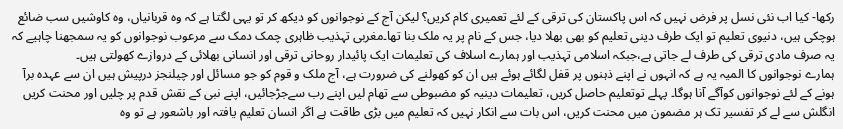رکھا- کیا اب نئی نسل پر فرض نہیں کہ اس پاکستان کی ترقی کے لئے تعمیری کام کریں؟ لیکن آج کے نوجوانوں کو دیکھ کر تو یہی لگتا ہے کہ وہ قربانیاں، وہ کاوشیں سب ضائع ہوچکی ہیں، دنیوی تعلیم تو ایک طرف دینی تعلیم کو بھی بھلا دیا، جس کے نام پر یہ ملک بنا تھا۔مغربی تہذیب ظاہری چمک دمک سے مرعوب نوجوانوں کو یہ سمجھنا چاہیے کہ یہ صرف مادی ترقی کی طرف لے جاتی ہے،جبکہ اسلامی تہذیب اور ہمارے اسلاف کی تعلیمات ایک پائیدار روحانی ترقی اور انسانی بھلائی کے دروازے کھولتی ہیں۔
ہمارے نوجوانوں کا المیہ یہ ہے کہ انہوں نے اپنے ذہنوں پر قفل لگائے ہوئے ہیں ان کو کھولنے کی ضرورت ہے، آج ملک و قوم کو جو مسائل اور چیلنجز درپیش ہیں ان سے عہدہ برآ ہونے کے لئے نوجوانوں کوآگے آنا ہوگا۔ پہلے توتعلیم حاصل کریں، تعلیمات دینیہ کو مضبوطی سے تھام لیں اپنے رب سےجڑجائیں، اپنے نبی کے نقش قدم پر چلیں اور محنت کریں انگلش سے لے کر تفسیر تک ہر مضمون میں محنت کریں، اس بات سے انکار نہیں کہ تعلیم میں بڑی طاقت ہے اگر انسان تعلیم یافتہ اور باشعور ہے تو وہ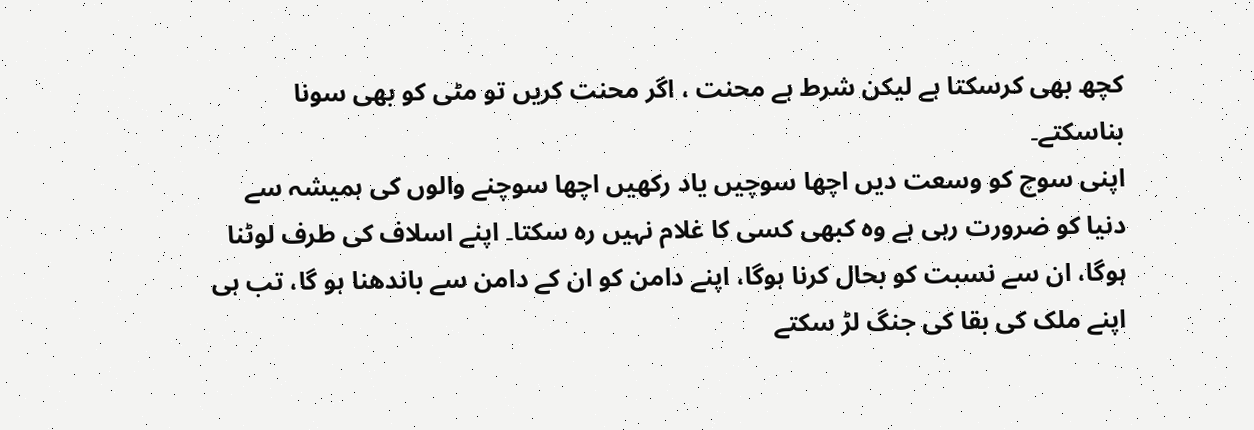کچھ بھی کرسکتا ہے لیکن شرط ہے محنت ، اگر محنت کریں تو مٹی کو بھی سونا بناسکتے۔
اپنی سوچ کو وسعت دیں اچھا سوچیں یاد رکھیں اچھا سوچنے والوں کی ہمیشہ سے دنیا کو ضرورت رہی ہے وہ کبھی کسی کا غلام نہیں رہ سکتا۔ اپنے اسلاف کی طرف لوٹنا ہوگا، ان سے نسبت کو بحال کرنا ہوگا، اپنے دامن کو ان کے دامن سے باندھنا ہو گا، تب ہی اپنے ملک کی بقا کی جنگ لڑ سکتے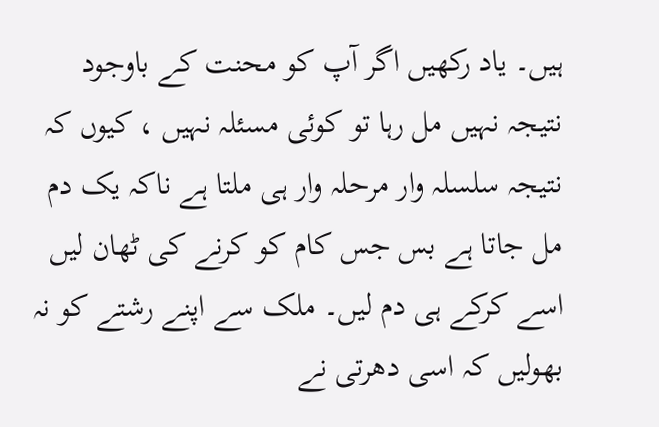ہیں۔ یاد رکھیں اگر آپ کو محنت کے باوجود نتیجہ نہیں مل رہا تو کوئی مسئلہ نہیں ، کیوں کہ نتیجہ سلسلہ وار مرحلہ وار ہی ملتا ہے ناکہ یک دم مل جاتا ہے بس جس کام کو کرنے کی ٹھان لیں اسے کرکے ہی دم لیں۔ ملک سے اپنے رشتے کو نہ بھولیں کہ اسی دھرتی نے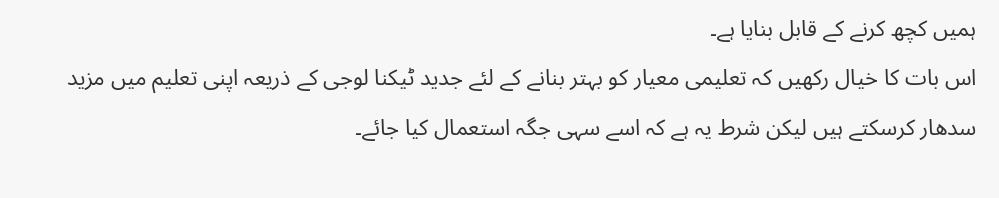ہمیں کچھ کرنے کے قابل بنایا ہے۔
اس بات کا خیال رکھیں کہ تعلیمی معیار کو بہتر بنانے کے لئے جدید ٹیکنا لوجی کے ذریعہ اپنی تعلیم میں مزید سدھار کرسکتے ہیں لیکن شرط یہ ہے کہ اسے سہی جگہ استعمال کیا جائے۔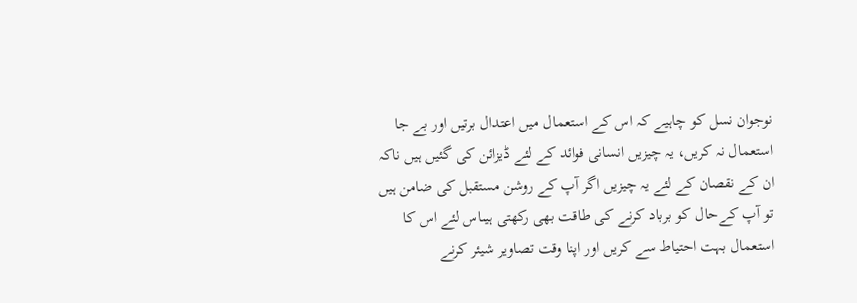نوجوان نسل کو چاہیے کہ اس کے استعمال میں اعتدال برتیں اور بے جا استعمال نہ کریں، یہ چیزیں انسانی فوائد کے لئے ڈیزائن کی گئیں ہیں ناکہ ان کے نقصان کے لئے یہ چیزیں اگر آپ کے روشن مستقبل کی ضامن ہیں تو آپ کےحال کو برباد کرنے کی طاقت بھی رکھتی ہیںاس لئے اس کا استعمال بہت احتیاط سے کریں اور اپنا وقت تصاویر شیئر کرنے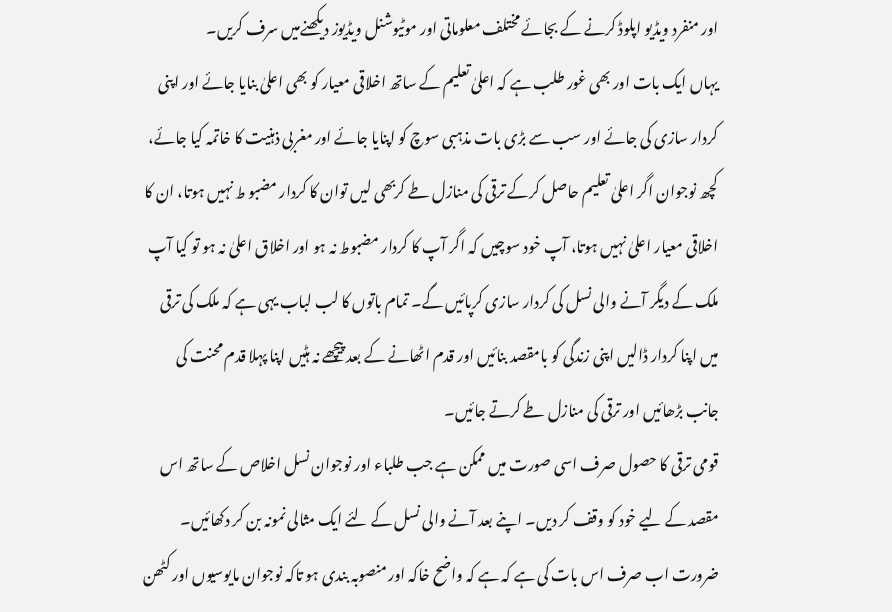اور منفرد ویڈیو اپلوڈ کرنے کے بجائے مختلف معلوماتی اور موٹیوشنل ویڈیوز دیکھنےمیں سرف کریں۔
یہاں ایک بات اور بھی غور طلب ہے کہ اعلیٰ تعلیم کے ساتھ اخلاقی معیار کو بھی اعلیٰ بنایا جائے اور اپنی کردار سازی کی جائے اور سب سے بڑی بات مذہبی سوچ کو اپنایا جائے اور مغربی ذہنیت کا خاتمہ کیا جائے، کچھ نوجوان اگر اعلیٰ تعلیم حاصل کرکے ترقی کی منازل طے کربھی لیں توان کا کردار مضبو ط نہیں ہوتا، ان کا اخلاقی معیار اعلیٰ نہیں ہوتا، آپ خود سوچیں کہ اگر آپ کا کردار مضبوط نہ ہو اور اخلاق اعلیٰ نہ ہو تو کیا آپ ملک کے دیگر آنے والی نسل کی کردار سازی کرپائیں گے۔ تمام باتوں کا لب لباب یہی ہے کہ ملک کی ترقی میں اپنا کردار ڈالیں اپنی زندگی کو بامقصد بنائیں اور قدم اٹھانے کے بعد پیچھے نہ ہٹیں اپنا پہلا قدم محنت کی جانب بڑھائیں اور ترقی کی منازل طے کرتے جائیں۔
قومی ترقی کا حصول صرف اسی صورت میں ممکن ہے جب طلباء اور نوجوان نسل اخلاص کے ساتھ اس مقصد کے لیے خود کو وقف کر دیں۔ اپنے بعد آنے والی نسل کے لئے ایک مثالی نمونہ بن کر دکھائیں۔ ضرورت اب صرف اس بات کی ہے کہ ہے کہ واضح خاکہ اور منصوبہ بندی ہو تاکہ نوجوان مایوسیوں اور کٹھن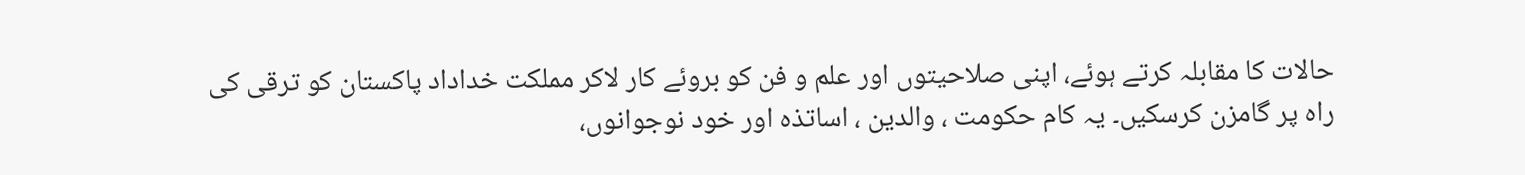حالات کا مقابلہ کرتے ہوئے، اپنی صلاحیتوں اور علم و فن کو بروئے کار لاکر مملکت خداداد پاکستان کو ترقی کی راہ پر گامزن کرسکیں۔ یہ کام حکومت ، والدین ، اساتذہ اور خود نوجوانوں،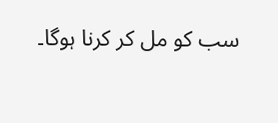سب کو مل کر کرنا ہوگا۔